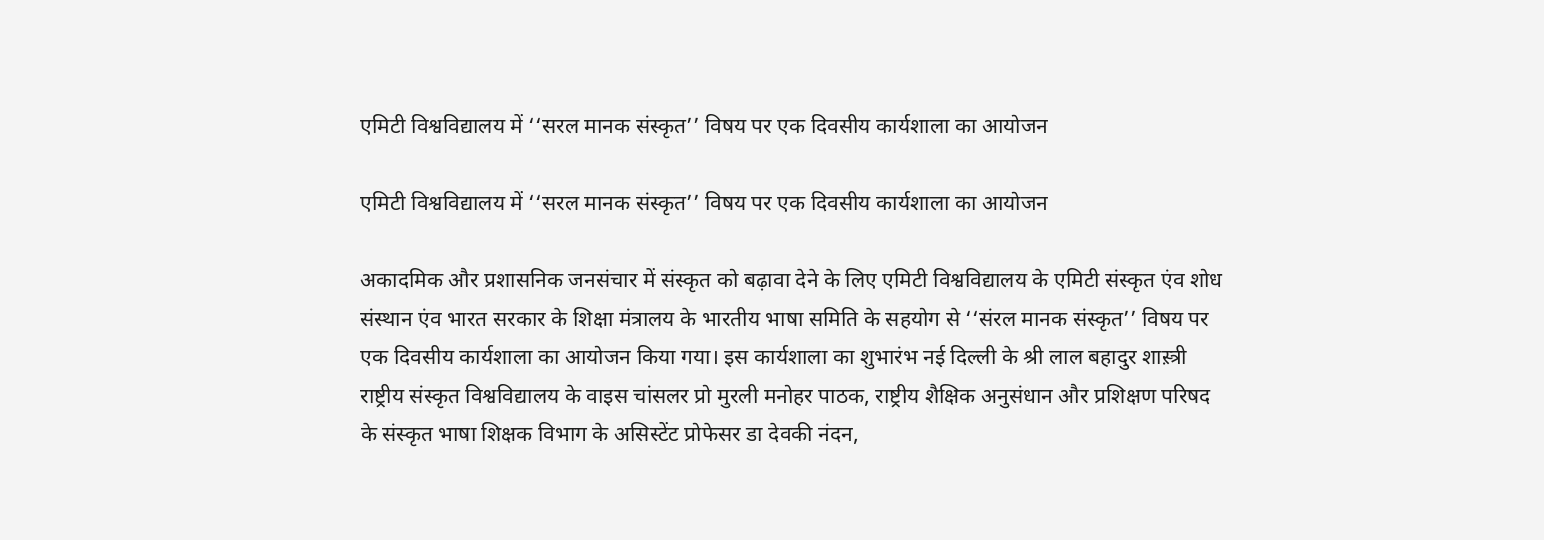एमिटी विश्वविद्यालय में ‘‘सरल मानक संस्कृत’’ विषय पर एक दिवसीय कार्यशाला का आयोजन

एमिटी विश्वविद्यालय में ‘‘सरल मानक संस्कृत’’ विषय पर एक दिवसीय कार्यशाला का आयोजन

अकादमिक और प्रशासनिक जनसंचार में संस्कृत को बढ़ावा देने के लिए एमिटी विश्वविद्यालय के एमिटी संस्कृत एंव शोध संस्थान एंव भारत सरकार के शिक्षा मंत्रालय के भारतीय भाषा समिति के सहयोग से ‘‘संरल मानक संस्कृत’’ विषय पर एक दिवसीय कार्यशाला का आयोजन किया गया। इस कार्यशाला का शुभारंभ नई दिल्ली के श्री लाल बहादुर शास़्त्री राष्ट्रीय संस्कृत विश्वविद्यालय के वाइस चांसलर प्रो मुरली मनोहर पाठक, राष्ट्रीय शैक्षिक अनुसंधान और प्रशिक्षण परिषद के संस्कृत भाषा शिक्षक विभाग के असिस्टेंट प्रोफेसर डा देवकी नंदन,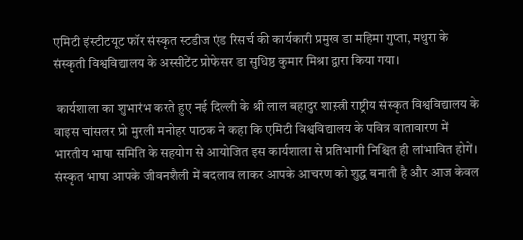एमिटी इंस्टीटयूट फॉर संस्कृत स्टडीज एंड रिसर्च की कार्यकारी प्रमुख डा महिमा गुप्ता, मथुरा के संस्कृती विश्वविद्यालय के अस्सीटेंट प्रोफेसर डा सुधिष्ठ कुमार मिश्रा द्वारा किया गया।

 कार्यशाला का शुभारंभ करते हुए नई दिल्ली के श्री लाल बहादुर शास़्त्री राष्ट्रीय संस्कृत विश्वविद्यालय के वाइस चांसलर प्रो मुरली मनोहर पाठक ने कहा कि एमिटी विश्वविद्यालय के पवित्र वातावारण में भारतीय भाषा समिति के सहयोग से आयोजित इस कार्यशाला से प्रतिभागी निश्चित ही लांभावित होगें। संस्कृत भाषा आपके जीवनशैली में बदलाव लाकर आपके आचरण को शुद्ध बनाती है और आज केवल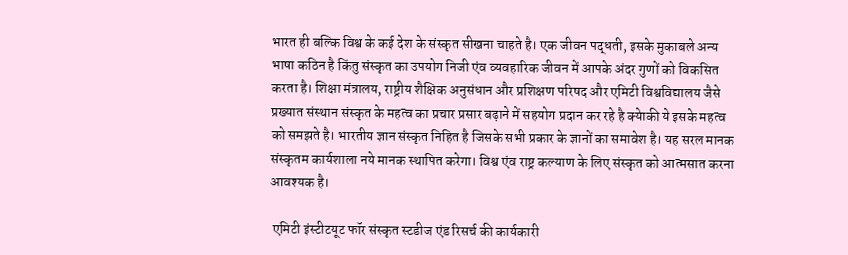भारत ही बल्कि विश्व के कई देश के संस्कृत सीखना चाहते है। एक जीवन पद्धती, इसके मुकाबले अन्य भाषा कठिन है किंतु संस्कृत का उपयोग निजी एंव व्यवहारिक जीवन में आपके अंदर गुणों को विकसित करता है। शिक्षा मंत्रालय, राष्ट्रीय शैक्षिक अनुसंधान और प्रशिक्षण परिषद और एमिटी विश्वविद्यालय जैसे प्रख्यात संस्थान संस्कृत के महत्व का प्रचार प्रसार बढ़ाने में सहयोग प्रदान कर रहे है क्येाकी ये इसके महत्व को समझते है। भारतीय ज्ञान संस्कृत निहित है जिसके सभी प्रकार के ज्ञानों का समावेश है। यह सरल मानक संस्कृतम कार्यशाला नये मानक स्थापित करेगा। विश्व एंव राष्ट्र कल्याण के लिए संस्कृत को आत्मसात करना आवश्यक है।

 एमिटी इंस्टीटयूट फॉर संस्कृत स्टडीज एंड रिसर्च की कार्यकारी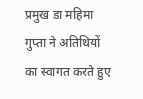प्रमुख डा महिमा गुप्ता ने अतिथियों का स्वागत करते हुए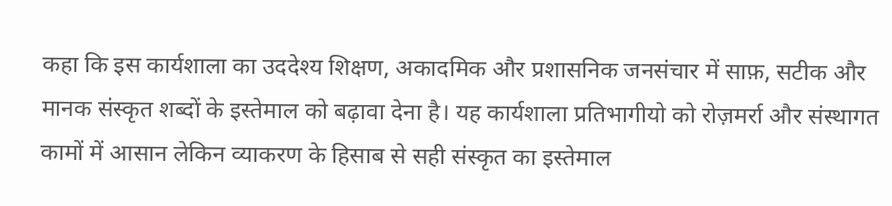कहा कि इस कार्यशाला का उददेश्य शिक्षण, अकादमिक और प्रशासनिक जनसंचार में साफ़, सटीक और मानक संस्कृत शब्दों के इस्तेमाल को बढ़ावा देना है। यह कार्यशाला प्रतिभागीयो को रोज़मर्रा और संस्थागत कामों में आसान लेकिन व्याकरण के हिसाब से सही संस्कृत का इस्तेमाल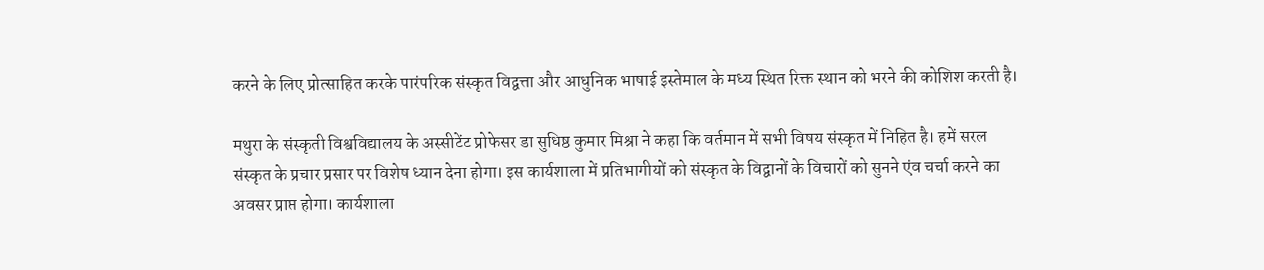करने के लिए प्रोत्साहित करके पारंपरिक संस्कृत विद्वत्ता और आधुनिक भाषाई इस्तेमाल के मध्य स्थित रिक्त स्थान को भरने की कोशिश करती है।

मथुरा के संस्कृती विश्वविद्यालय के अस्सीटेंट प्रोफेसर डा सुधिष्ठ कुमार मिश्रा ने कहा कि वर्तमान में सभी विषय संस्कृत में निहित है। हमें सरल संस्कृत के प्रचार प्रसार पर विशेष ध्यान देना होगा। इस कार्यशाला में प्रतिभागीयों को संस्कृत के विद्वानों के विचारों को सुनने एंव चर्चा करने का अवसर प्राप्त होगा। कार्यशाला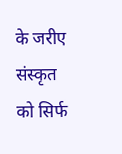के जरीए संस्कृत को सिर्फ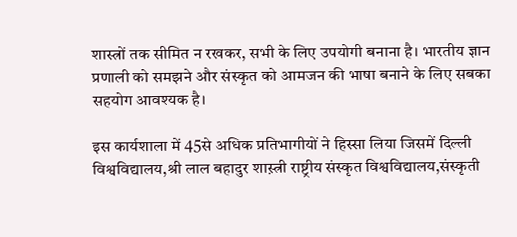शास्त्रों तक सीमित न रखकर, सभी के लिए उपयोगी बनाना है। भारतीय ज्ञान प्रणाली को समझने और संस्कृत को आमजन की भाषा बनाने के लिए सबका सहयोग आवश्यक है।

इस कार्यशाला में 45से अधिक प्रतिभागीयों ने हिस्सा लिया जिसमें दिल्ली विश्वविद्यालय,श्री लाल बहादुर शास़्त्री राष्ट्रीय संस्कृत विश्वविद्यालय,संस्कृती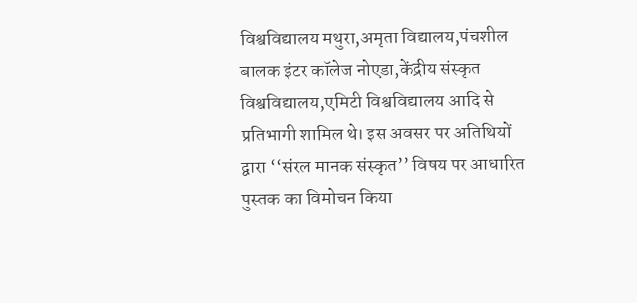विश्वविद्यालय मथुरा,अमृता विद्यालय,पंचशील बालक इंटर कॉलेज नोएडा,केंद्रीय संस्कृत विश्वविद्यालय,एमिटी विश्वविद्यालय आदि से प्रतिभागी शामिल थे। इस अवसर पर अतिथियों द्वारा ‘‘संरल मानक संस्कृत’’ विषय पर आधारित पुस्तक का विमोचन किया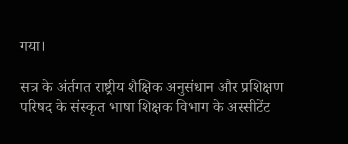गया।

सत्र के अंर्तगत राष्ट्रीय शैक्षिक अनुसंधान और प्रशिक्षण परिषद के संस्कृत भाषा शिक्षक विभाग के अस्सीटेंट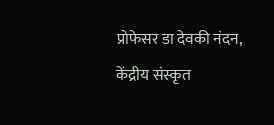प्रोफेसर डा देवकी नंदन, केंद्रीय संस्कृत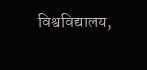विश्वविद्यालय,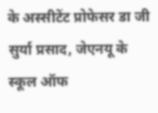के अस्सीटेंट प्रोफेसर डा जी सुर्या प्रसाद, जेएनयू के स्कूल ऑफ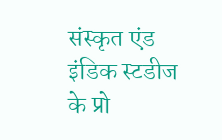संस्कृत एंड इंडिक स्टडीज के प्रो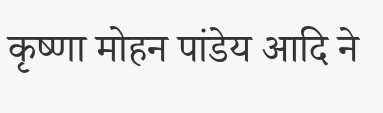कृष्णा मोहन पांडेय आदि ने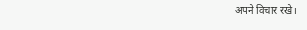अपने विचार रखे।